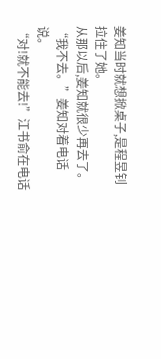姜知当时就想掀桌子,是程昱钊拉住了她。
从那以后,姜知就很少再去了。
“我不去。”姜知对着电话说。
“对!就不能去!”江书俞在电话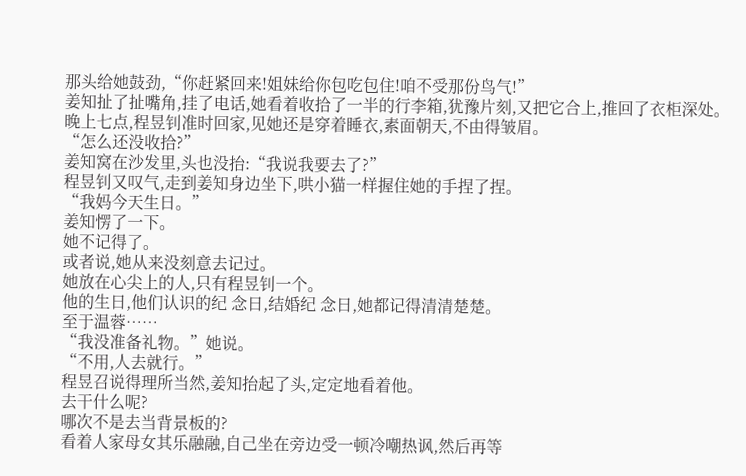那头给她鼓劲,“你赶紧回来!姐妹给你包吃包住!咱不受那份鸟气!”
姜知扯了扯嘴角,挂了电话,她看着收拾了一半的行李箱,犹豫片刻,又把它合上,推回了衣柜深处。
晚上七点,程昱钊准时回家,见她还是穿着睡衣,素面朝天,不由得皱眉。
“怎么还没收拾?”
姜知窝在沙发里,头也没抬:“我说我要去了?”
程昱钊又叹气,走到姜知身边坐下,哄小猫一样握住她的手捏了捏。
“我妈今天生日。”
姜知愣了一下。
她不记得了。
或者说,她从来没刻意去记过。
她放在心尖上的人,只有程昱钊一个。
他的生日,他们认识的纪 念日,结婚纪 念日,她都记得清清楚楚。
至于温蓉……
“我没准备礼物。”她说。
“不用,人去就行。”
程昱召说得理所当然,姜知抬起了头,定定地看着他。
去干什么呢?
哪次不是去当背景板的?
看着人家母女其乐融融,自己坐在旁边受一顿冷嘲热讽,然后再等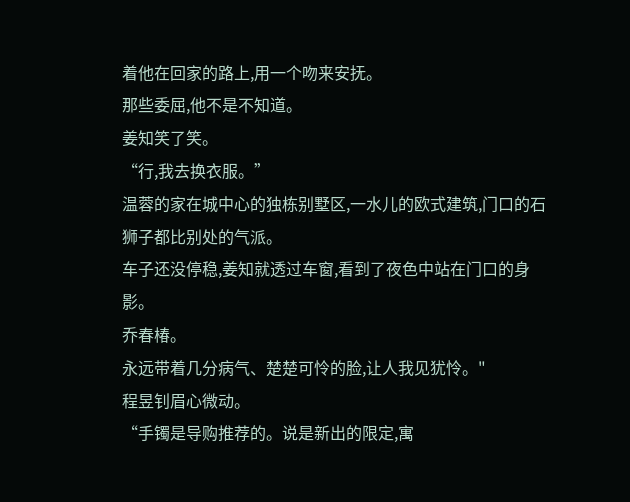着他在回家的路上,用一个吻来安抚。
那些委屈,他不是不知道。
姜知笑了笑。
“行,我去换衣服。”
温蓉的家在城中心的独栋别墅区,一水儿的欧式建筑,门口的石狮子都比别处的气派。
车子还没停稳,姜知就透过车窗,看到了夜色中站在门口的身影。
乔春椿。
永远带着几分病气、楚楚可怜的脸,让人我见犹怜。"
程昱钊眉心微动。
“手镯是导购推荐的。说是新出的限定,寓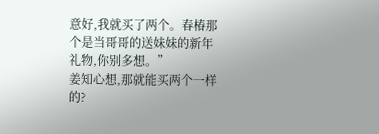意好,我就买了两个。春椿那个是当哥哥的送妹妹的新年礼物,你别多想。”
姜知心想,那就能买两个一样的?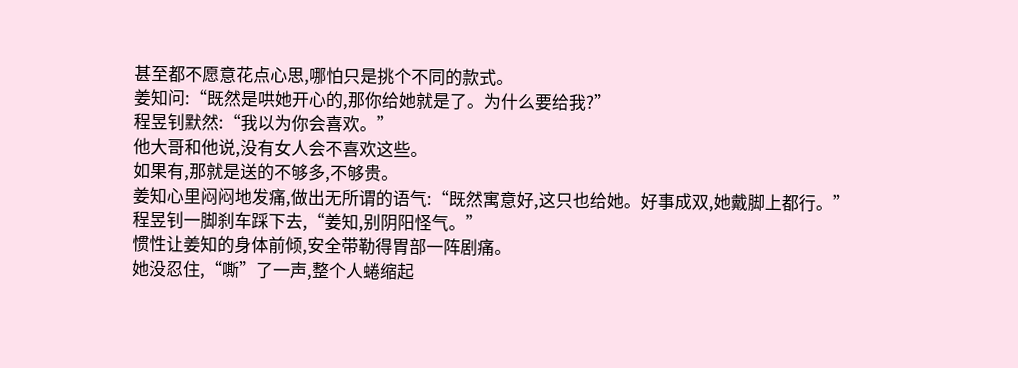甚至都不愿意花点心思,哪怕只是挑个不同的款式。
姜知问:“既然是哄她开心的,那你给她就是了。为什么要给我?”
程昱钊默然:“我以为你会喜欢。”
他大哥和他说,没有女人会不喜欢这些。
如果有,那就是送的不够多,不够贵。
姜知心里闷闷地发痛,做出无所谓的语气:“既然寓意好,这只也给她。好事成双,她戴脚上都行。”
程昱钊一脚刹车踩下去,“姜知,别阴阳怪气。”
惯性让姜知的身体前倾,安全带勒得胃部一阵剧痛。
她没忍住,“嘶”了一声,整个人蜷缩起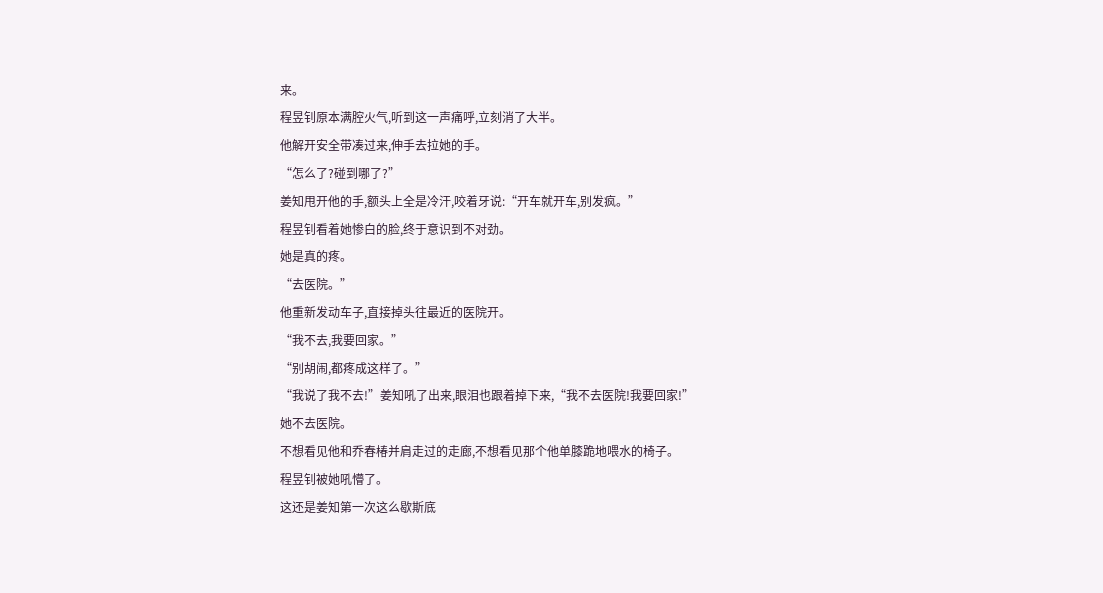来。
程昱钊原本满腔火气,听到这一声痛呼,立刻消了大半。
他解开安全带凑过来,伸手去拉她的手。
“怎么了?碰到哪了?”
姜知甩开他的手,额头上全是冷汗,咬着牙说:“开车就开车,别发疯。”
程昱钊看着她惨白的脸,终于意识到不对劲。
她是真的疼。
“去医院。”
他重新发动车子,直接掉头往最近的医院开。
“我不去,我要回家。”
“别胡闹,都疼成这样了。”
“我说了我不去!”姜知吼了出来,眼泪也跟着掉下来,“我不去医院!我要回家!”
她不去医院。
不想看见他和乔春椿并肩走过的走廊,不想看见那个他单膝跪地喂水的椅子。
程昱钊被她吼懵了。
这还是姜知第一次这么歇斯底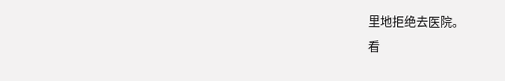里地拒绝去医院。
看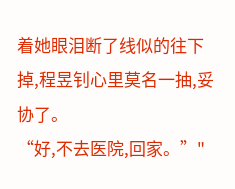着她眼泪断了线似的往下掉,程昱钊心里莫名一抽,妥协了。
“好,不去医院,回家。”"